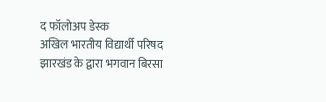द फॉलोअप डेस्क
अखिल भारतीय विद्यार्थी परिषद झारखंड के द्वारा भगवान बिरसा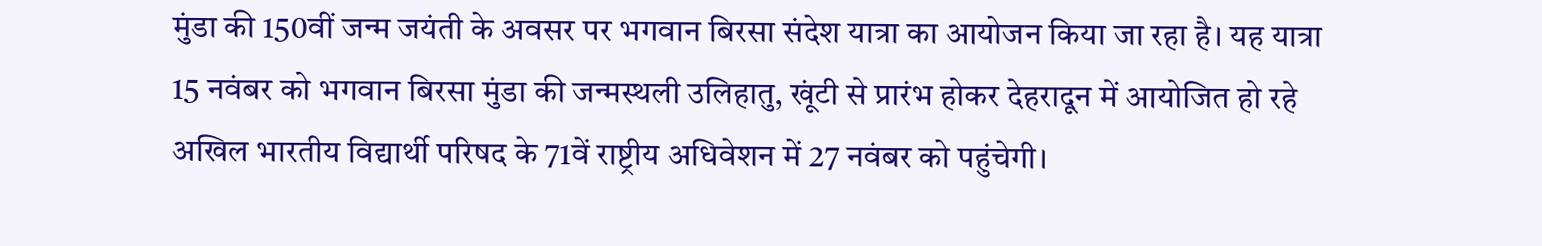मुंडा की 150वीं जन्म जयंती के अवसर पर भगवान बिरसा संदेश यात्रा का आयोजन किया जा रहा है। यह यात्रा 15 नवंबर को भगवान बिरसा मुंडा की जन्मस्थली उलिहातु, खूंटी से प्रारंभ होकर देहरादून में आयोजित हो रहे अखिल भारतीय विद्यार्थी परिषद के 71वें राष्ट्रीय अधिवेशन में 27 नवंबर को पहुंचेगी।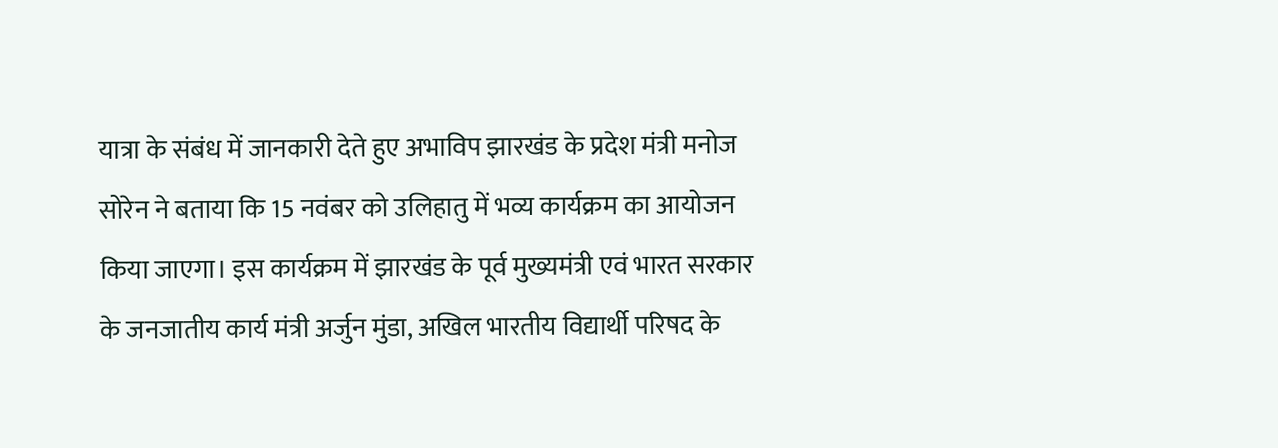यात्रा के संबंध में जानकारी देते हुए अभाविप झारखंड के प्रदेश मंत्री मनोज सोरेन ने बताया कि 15 नवंबर को उलिहातु में भव्य कार्यक्रम का आयोजन किया जाएगा। इस कार्यक्रम में झारखंड के पूर्व मुख्यमंत्री एवं भारत सरकार के जनजातीय कार्य मंत्री अर्जुन मुंडा, अखिल भारतीय विद्यार्थी परिषद के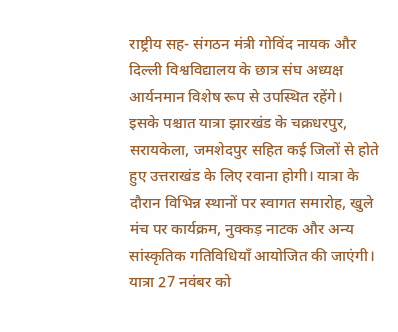राष्ट्रीय सह- संगठन मंत्री गोविंद नायक और दिल्ली विश्वविद्यालय के छात्र संघ अध्यक्ष आर्यनमान विशेष रूप से उपस्थित रहेंगे।
इसके पश्चात यात्रा झारखंड के चक्रधरपुर, सरायकेला, जमशेदपुर सहित कई जिलों से होते हुए उत्तराखंड के लिए रवाना होगी। यात्रा के दौरान विभिन्न स्थानों पर स्वागत समारोह, खुले मंच पर कार्यक्रम, नुक्कड़ नाटक और अन्य सांस्कृतिक गतिविधियाँ आयोजित की जाएंगी। यात्रा 27 नवंबर को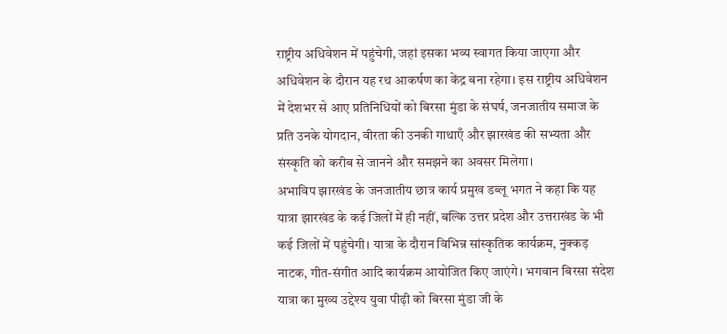राष्ट्रीय अधिवेशन में पहुंचेगी, जहां इसका भव्य स्वागत किया जाएगा और अधिवेशन के दौरान यह रथ आकर्षण का केंद्र बना रहेगा। इस राष्ट्रीय अधिवेशन में देशभर से आए प्रतिनिधियों को बिरसा मुंडा के संघर्ष, जनजातीय समाज के प्रति उनके योगदान, वीरता की उनकी गाथाएँ और झारखंड की सभ्यता और संस्कृति को करीब से जानने और समझने का अवसर मिलेगा।
अभाविप झारखंड के जनजातीय छात्र कार्य प्रमुख डब्लू भगत ने कहा कि यह यात्रा झारखंड के कई जिलों में ही नहीं, बल्कि उत्तर प्रदेश और उत्तराखंड के भी कई जिलों में पहुंचेगी। यात्रा के दौरान विभिन्न सांस्कृतिक कार्यक्रम, नुक्कड़ नाटक, गीत-संगीत आदि कार्यक्रम आयोजित किए जाएंगे। भगवान बिरसा संदेश यात्रा का मुख्य उद्देश्य युवा पीढ़ी को बिरसा मुंडा जी के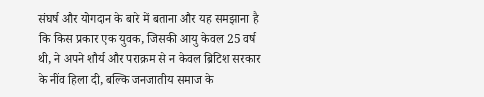संघर्ष और योगदान के बारे में बताना और यह समझाना है कि किस प्रकार एक युवक, जिसकी आयु केवल 25 वर्ष थी, ने अपने शौर्य और पराक्रम से न केवल ब्रिटिश सरकार के नींव हिला दी, बल्कि जनजातीय समाज के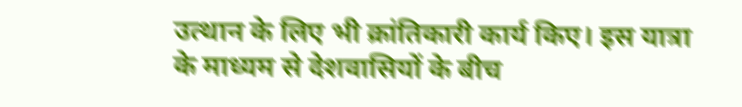उत्थान के लिए भी क्रांतिकारी कार्य किए। इस यात्रा के माध्यम से देशवासियों के बीच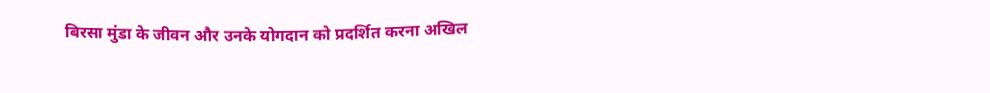बिरसा मुंडा के जीवन और उनके योगदान को प्रदर्शित करना अखिल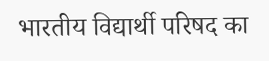भारतीय विद्यार्थी परिषद का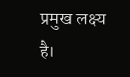प्रमुख लक्ष्य है।